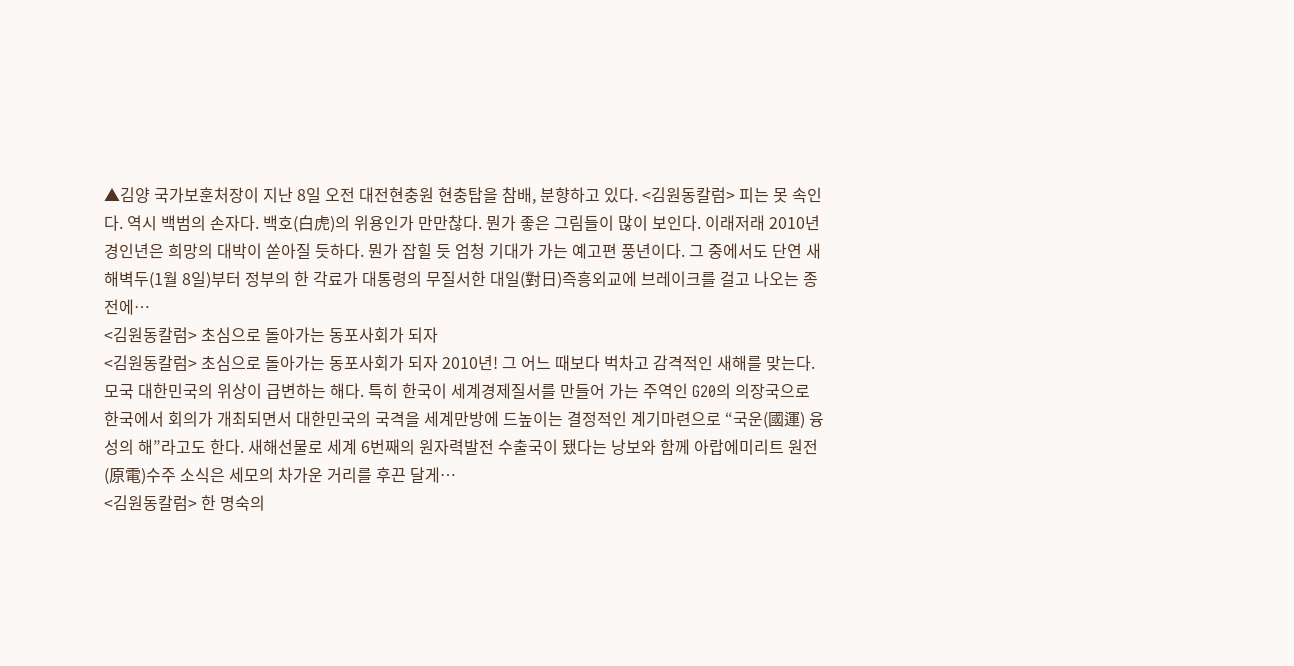▲김양 국가보훈처장이 지난 8일 오전 대전현충원 현충탑을 참배, 분향하고 있다. <김원동칼럼> 피는 못 속인다. 역시 백범의 손자다. 백호(白虎)의 위용인가 만만찮다. 뭔가 좋은 그림들이 많이 보인다. 이래저래 2010년 경인년은 희망의 대박이 쏟아질 듯하다. 뭔가 잡힐 듯 엄청 기대가 가는 예고편 풍년이다. 그 중에서도 단연 새해벽두(1월 8일)부터 정부의 한 각료가 대통령의 무질서한 대일(對日)즉흥외교에 브레이크를 걸고 나오는 종전에…
<김원동칼럼> 초심으로 돌아가는 동포사회가 되자
<김원동칼럼> 초심으로 돌아가는 동포사회가 되자 2010년! 그 어느 때보다 벅차고 감격적인 새해를 맞는다. 모국 대한민국의 위상이 급변하는 해다. 특히 한국이 세계경제질서를 만들어 가는 주역인 G20의 의장국으로 한국에서 회의가 개최되면서 대한민국의 국격을 세계만방에 드높이는 결정적인 계기마련으로 “국운(國運) 융성의 해”라고도 한다. 새해선물로 세계 6번째의 원자력발전 수출국이 됐다는 낭보와 함께 아랍에미리트 원전(原電)수주 소식은 세모의 차가운 거리를 후끈 달게…
<김원동칼럼> 한 명숙의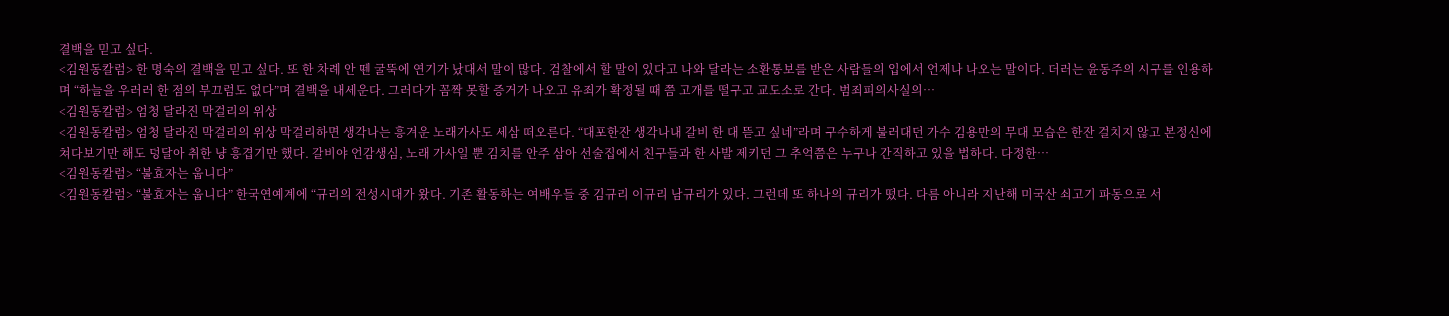결백을 믿고 싶다.
<김원동칼럼> 한 명숙의 결백을 믿고 싶다. 또 한 차례 안 뗀 굴뚝에 연기가 났대서 말이 많다. 검찰에서 할 말이 있다고 나와 달라는 소환통보를 받은 사람들의 입에서 언제나 나오는 말이다. 더러는 윤동주의 시구를 인용하며 “하늘을 우러러 한 점의 부끄럼도 없다”며 결백을 내세운다. 그러다가 꼼짝 못할 증거가 나오고 유죄가 확정될 때 쯤 고개를 떨구고 교도소로 간다. 범죄피의사실의…
<김원동칼럼> 엄청 달라진 막걸리의 위상
<김원동칼럼> 엄청 달라진 막걸리의 위상 막걸리하면 생각나는 흥겨운 노래가사도 세삼 떠오른다. “대포한잔 생각나내 갈비 한 대 뜯고 싶네”라며 구수하게 불러대던 가수 김용만의 무대 모습은 한잔 걸치지 않고 본정신에 쳐다보기만 해도 덩달아 취한 냥 흥겹기만 했다. 갈비야 언감생심, 노래 가사일 뿐 김치를 안주 삼아 선술집에서 친구들과 한 사발 제키던 그 추억쯤은 누구나 간직하고 있을 법하다. 다정한…
<김원동칼럼> “불효자는 웁니다”
<김원동칼럼> “불효자는 웁니다” 한국연예계에 “규리의 전성시대가 왔다. 기존 활동하는 여배우들 중 김규리 이규리 남규리가 있다. 그런데 또 하나의 규리가 떴다. 다름 아니라 지난해 미국산 쇠고기 파동으로 서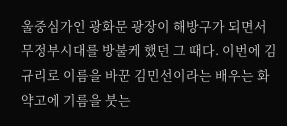울중심가인 광화문 광장이 해방구가 되면서 무정부시대를 방불케 했던 그 때다. 이번에 김규리로 이름을 바꾼 김민선이라는 배우는 화약고에 기름을 붓는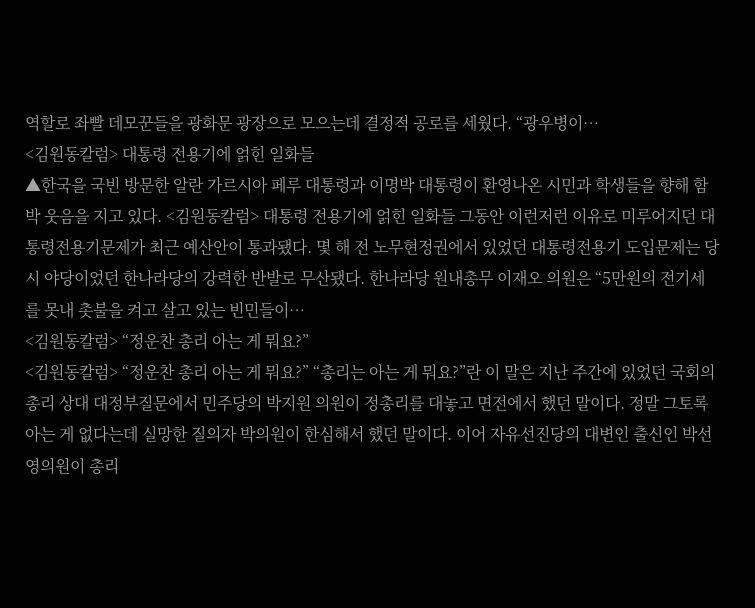역할로 좌빨 데모꾼들을 광화문 광장으로 모으는데 결정적 공로를 세웠다. “광우병이…
<김원동칼럼> 대통령 전용기에 얽힌 일화들
▲한국을 국빈 방문한 알란 가르시아 페루 대통령과 이명박 대통령이 환영나온 시민과 학생들을 향해 함박 웃음을 지고 있다. <김원동칼럼> 대통령 전용기에 얽힌 일화들 그동안 이런저런 이유로 미루어지던 대통령전용기문제가 최근 예산안이 통과됐다. 몇 해 전 노무현정권에서 있었던 대통령전용기 도입문제는 당시 야당이었던 한나라당의 강력한 반발로 무산됐다. 한나라당 원내총무 이재오 의원은 “5만원의 전기세를 못내 촛불을 켜고 살고 있는 빈민들이…
<김원동칼럼> “정운찬 총리 아는 게 뭐요?”
<김원동칼럼> “정운찬 총리 아는 게 뭐요?” “총리는 아는 게 뭐요?”란 이 말은 지난 주간에 있었던 국회의 총리 상대 대정부질문에서 민주당의 박지원 의원이 정총리를 대놓고 면전에서 했던 말이다. 정말 그토록 아는 게 없다는데 실망한 질의자 박의원이 한심해서 했던 말이다. 이어 자유선진당의 대변인 출신인 박선영의원이 총리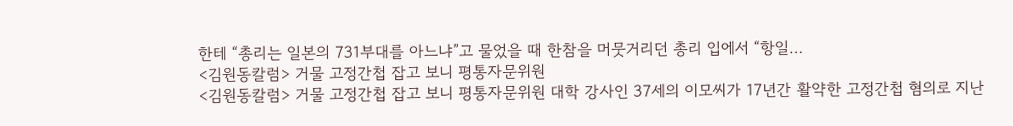한테 “총리는 일본의 731부대를 아느냐”고 물었을 때 한참을 머뭇거리던 총리 입에서 “항일…
<김원동칼럼> 거물 고정간첩 잡고 보니 평통자문위원
<김원동칼럼> 거물 고정간첩 잡고 보니 평통자문위원 대학 강사인 37세의 이모씨가 17년간 활약한 고정간첩 혐의로 지난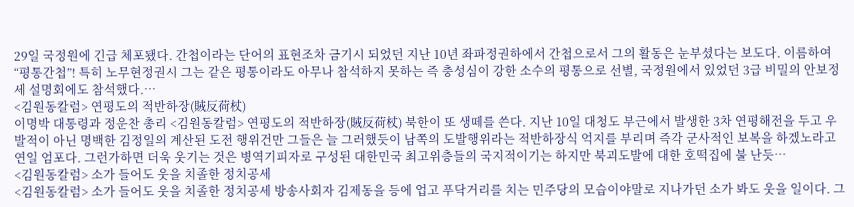29일 국정원에 긴급 체포됐다. 간첩이라는 단어의 표현조차 금기시 되었던 지난 10년 좌파정권하에서 간첩으로서 그의 활동은 눈부셨다는 보도다. 이름하여 “평통간첩”! 특히 노무현정권시 그는 같은 평통이라도 아무나 참석하지 못하는 즉 충성심이 강한 소수의 평통으로 선별, 국정원에서 있었던 3급 비밀의 안보정세 설명회에도 참석했다.…
<김원동칼럼> 연평도의 적반하장(賊反荷杖)
이명박 대통령과 정운찬 총리 <김원동칼럼> 연평도의 적반하장(賊反荷杖) 북한이 또 생떼를 쓴다. 지난 10일 대청도 부근에서 발생한 3차 연평해전을 두고 우발적이 아닌 명백한 김정일의 계산된 도전 행위건만 그들은 늘 그러했듯이 남쪽의 도발행위라는 적반하장식 억지를 부리며 즉각 군사적인 보복을 하겠노라고 연일 엄포다. 그런가하면 더욱 웃기는 것은 병역기피자로 구성된 대한민국 최고위층들의 국지적이기는 하지만 북괴도발에 대한 호떡집에 불 난듯…
<김원동칼럼> 소가 들어도 웃을 치졸한 정치공세
<김원동칼럼> 소가 들어도 웃을 치졸한 정치공세 방송사회자 김제동을 등에 업고 푸닥거리를 치는 민주당의 모습이야말로 지나가던 소가 봐도 웃을 일이다. 그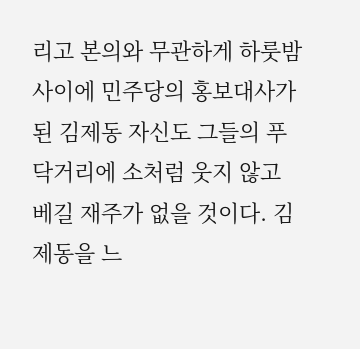리고 본의와 무관하게 하룻밤 사이에 민주당의 홍보대사가 된 김제동 자신도 그들의 푸닥거리에 소처럼 웃지 않고 베길 재주가 없을 것이다. 김제동을 느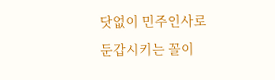닷없이 민주인사로 둔갑시키는 꼴이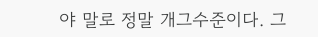야 말로 정말 개그수준이다. 그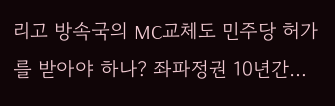리고 방속국의 MC교체도 민주당 허가를 받아야 하나? 좌파정권 10년간…